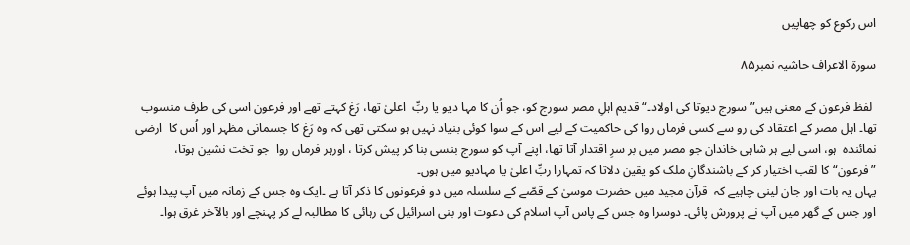اس رکوع کو چھاپیں

سورة الاعراف حاشیہ نمبر۸۵

 لفظ فرعون کے معنی ہیں”سورج دیوتا کی اولاد۔“ قدیم اہلِ مصر سورج کو، جو اُن کا مہا دیو یا ربِّ  اعلیٰ تھا، رَغ کہتے تھے اور فرعون اسی کی طرف منسوب تھا۔ اہل مصر کے اعتقاد کی رو سے کسی فرماں روا کی حاکمیت کے لیے اس کے سوا کوئی بنیاد نہیں ہو سکتی تھی کہ وہ رَغ کا جسمانی مظہر اور اُس کا  ارضی نمائندہ  ہو، اسی لیے ہر شاہی خاندان جو مصر میں بر سرِ اقتدار آتا تھا، اپنے آپ کو سورج بنسی بنا کر پیش کرتا ، اورہر فرماں روا  جو تخت نشین ہوتا، ”فرعون“ کا لقب اختیار کر کے باشندگانِ ملک کو یقین دلاتا کہ تمہارا ربِّ اعلیٰ یا مہادیو میں ہوں۔
یہاں یہ بات اور جان لینی چاہیے کہ  قرآن مجید میں حضرت موسیٰ کے قصّے کے سلسلہ میں دو فرعونوں کا ذکر آتا ہے ۔ایک وہ جس کے زمانہ میں آپ پیدا ہوئے اور جس کے گھر میں آپ نے پرورش پائی۔ دوسرا وہ جس کے پاس آپ اسلام کی دعوت اور بنی اسرائیل کی رہائی کا مطالبہ لے کر پہنچے اور بالآخر غرق ہوا۔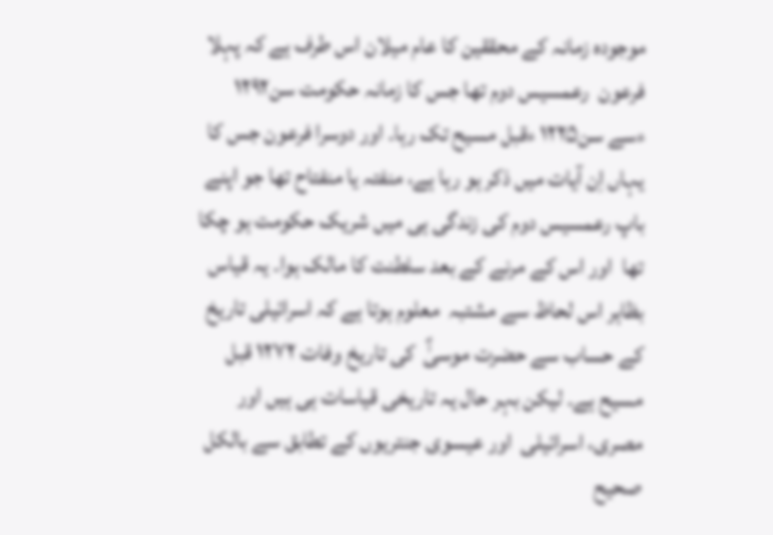موجودہ زمانہ کے محققین کا عام میلان اس طرف ہے کہ پہلا فرعون  رعمسیس دوم تھا جس کا زمانہ حکومت سن١۲۹۲ ءسے سن١۲۲۵ ءقبل مسیح تک رہا۔ اور دوسرا فرعون جس کا یہاں اِن آیات میں ذکر ہو رہا ہے، منفتہ یا منفتاح تھا جو اپنے  باپ رعمسیس دوم کی زندگی ہی میں شریک حکومت ہو چکا تھا  اور اس کے مرنے کے بعد سلطنت کا مالک ہوا۔ یہ قیاس بظاہر اس لحاظ سے مشتبہ  معلوم ہوتا ہے کہ اسرائیلی تاریخ کے حساب سے حضرت موسیٰؑ  کی تاریخ وفات ١۲۷۲ قبل مسیح ہے۔ لیکن بہر حال یہ تاریخی قیاسات ہی ہیں اور مصری، اسرائیلی  اور عیسوی جنتریوں کے تطابق سے بالکل صحیح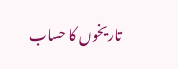تاریخوں کا حساب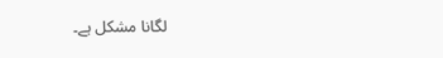لگانا مشکل ہے۔